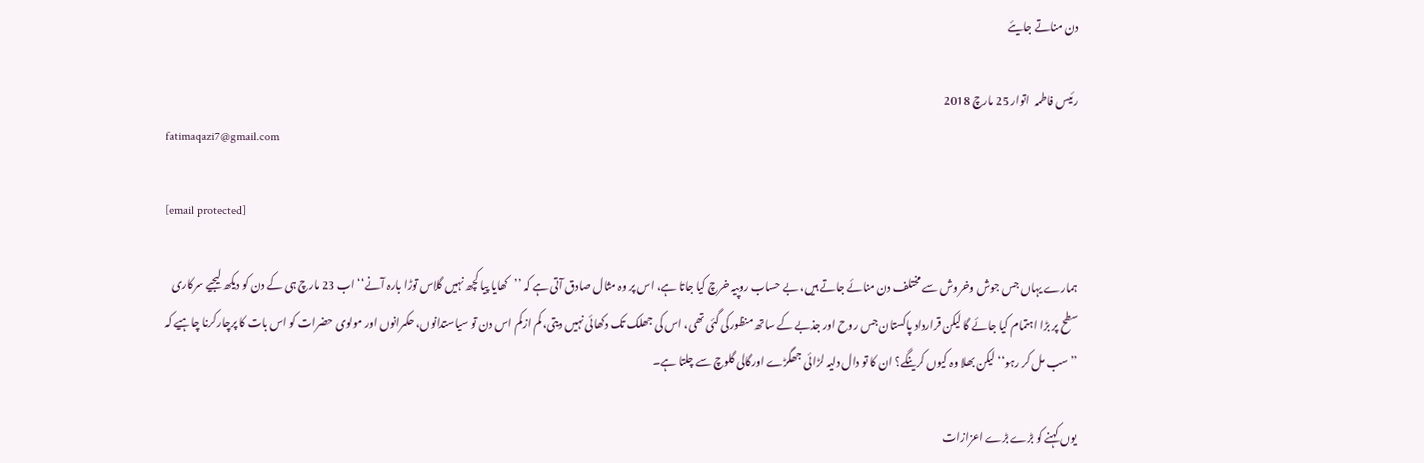دن مناتے جایئے

رئیس فاطمہ  اتوار 25 مارچ 2018
fatimaqazi7@gmail.com

[email protected]

ہمارے یہاں جس جوش وخروش سے مختلف دن منائے جاتے ہیں، بے حساب روپیہ خرچ کیا جاتا ہے، اس پر وہ مثال صادق آتی ہے کہ ’’کھایا پیا کچھ نہیں گلاس توڑا بارہ آنے‘‘ اب 23 مارچ ہی کے دن کو دیکھ لیجیے سرکاری سطح پر بڑا اہتمام کیا جائے گا لیکن قرارداد پاکستان جس روح اور جذبے کے ساتھ منظورکی گئی تھی، اس کی جھلک تک دکھائی نہیں دیتی، کم ازکم اس دن تو سیاستدانوں، حکمرانوں اور مولوی حضرات کو اس بات کا پرچارکرنا چاہیے کہ ’’سب مل کر رہو‘‘ لیکن بھلا وہ کیوں کرینگے؟ ان کا تو دال دلیہ لڑائی جھگڑے اورگالی گلوچ سے چلتا ہے۔

یوں کہنے کو بڑے بڑے اعزازات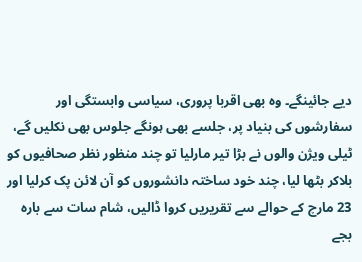دیے جائینگے۔ وہ بھی اقربا پروری، سیاسی وابستگی اور سفارشوں کی بنیاد پر، جلسے بھی ہونگے جلوس بھی نکلیں گے، ٹیلی ویژن والوں نے بڑا تیر مارلیا تو چند منظور نظر صحافیوں کو بلاکر بٹھا لیا، چند خود ساختہ دانشوروں کو آن لائن پک کرلیا اور 23 مارچ کے حوالے سے تقریریں کروا ڈالیں، شام سات سے بارہ بجے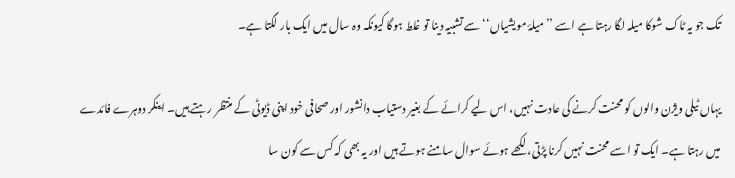تک جو یہ ٹاک شوکا میلہ لگا رہتا ہے اسے ’’میلۂ مویشیاں‘‘ سے تشبیہ دینا تو غلط ہوگا کیونکہ وہ سال میں ایک بار لگتا ہے۔

یہاں ٹیلی ویژن والوں کو محنت کرنے کی عادت نہیں، اس لیے کرائے کے بغیر دستیاب دانشور اور صحافی خود اپنی ڈیوٹی کے منتظر رہتے ہیں۔ اینکر دوہرے فائدے میں رہتا ہے۔ ایک تو اسے محنت نہیں کرنا پڑتی، لکھے ہوئے سوال سامنے ہوتے ہیں اور یہ بھی کہ کس سے کون سا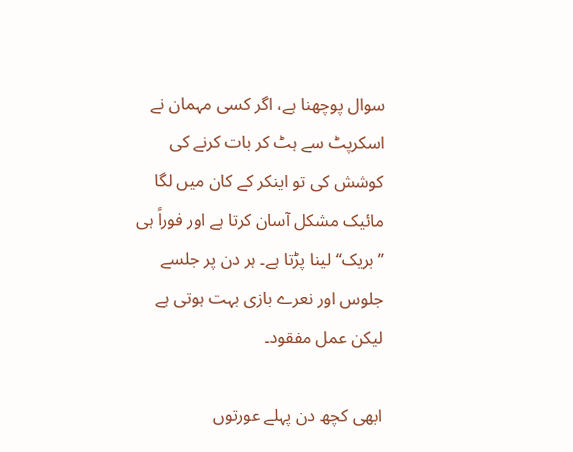سوال پوچھنا ہے، اگر کسی مہمان نے اسکرپٹ سے ہٹ کر بات کرنے کی کوشش کی تو اینکر کے کان میں لگا مائیک مشکل آسان کرتا ہے اور فوراً ہی ’’بریک‘‘ لینا پڑتا ہے۔ ہر دن پر جلسے جلوس اور نعرے بازی بہت ہوتی ہے لیکن عمل مفقود۔

ابھی کچھ دن پہلے عورتوں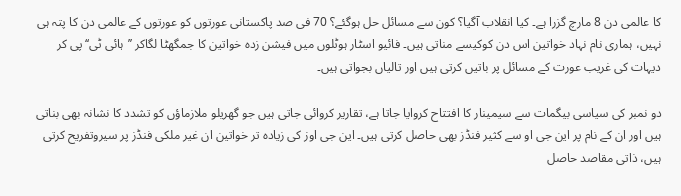کا عالمی دن 8 مارچ گزرا ہے۔ کیا انقلاب آگیا؟ کون سے مسائل حل ہوگئے؟ 70 فی صد پاکستانی عورتوں کو عورتوں کے عالمی دن کا پتہ ہی نہیں، ہماری نام نہاد خواتین اس دن کوکیسے مناتی ہیں۔ فائیو اسٹار ہوٹلوں میں فیشن زدہ خواتین کا جمگھٹا لگاکر ’’ہائی ٹی‘‘ پی کر دیہات کی غریب عورت کے مسائل پر باتیں کرتی ہیں اور تالیاں بجواتی ہیں۔

دو نمبر کی سیاسی بیگمات سے سیمینار کا افتتاح کروایا جاتا ہے، تقاریر کروائی جاتی ہیں جو گھریلو ملازماؤں کو تشدد کا نشانہ بھی بناتی ہیں اور ان کے نام پر این جی او سے کثیر فنڈز بھی حاصل کرتی ہیں۔ این جی اوز کی زیادہ تر خواتین ان غیر ملکی فنڈز پر سیروتفریح کرتی ہیں، ذاتی مقاصد حاصل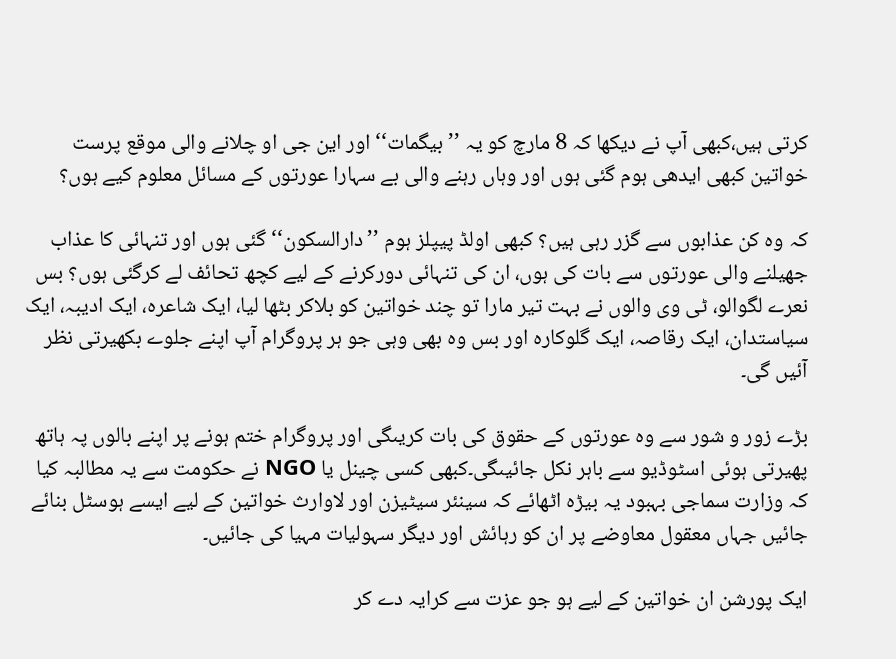کرتی ہیں،کبھی آپ نے دیکھا کہ 8 مارچ کو یہ ’’بیگمات‘‘ اور این جی او چلانے والی موقع پرست خواتین کبھی ایدھی ہوم گئی ہوں اور وہاں رہنے والی بے سہارا عورتوں کے مسائل معلوم کیے ہوں؟

کہ وہ کن عذابوں سے گزر رہی ہیں؟ کبھی اولڈ پیپلز ہوم ’’دارالسکون‘‘ گئی ہوں اور تنہائی کا عذاب جھیلنے والی عورتوں سے بات کی ہوں، ان کی تنہائی دورکرنے کے لیے کچھ تحائف لے کرگئی ہوں؟ بس نعرے لگوالو، ٹی وی والوں نے بہت تیر مارا تو چند خواتین کو بلاکر بٹھا لیا، ایک شاعرہ، ایک ادیبہ، ایک سیاستدان، ایک رقاصہ، ایک گلوکارہ اور بس وہ بھی وہی جو ہر پروگرام آپ اپنے جلوے بکھیرتی نظر آئیں گی۔

بڑے زور و شور سے وہ عورتوں کے حقوق کی بات کریںگی اور پروگرام ختم ہونے پر اپنے بالوں پہ ہاتھ پھیرتی ہوئی اسٹوڈیو سے باہر نکل جائیںگی۔کبھی کسی چینل یا NGO نے حکومت سے یہ مطالبہ کیا کہ وزارت سماجی بہبود یہ بیڑہ اٹھائے کہ سینئر سیٹیزن اور لاوارث خواتین کے لیے ایسے ہوسٹل بنائے جائیں جہاں معقول معاوضے پر ان کو رہائش اور دیگر سہولیات مہیا کی جائیں۔

ایک پورشن ان خواتین کے لیے ہو جو عزت سے کرایہ دے کر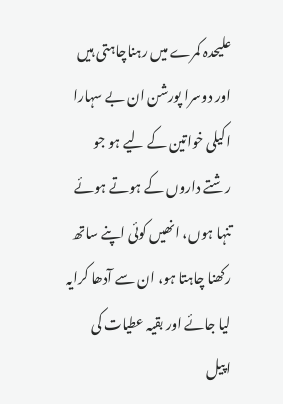علیحدہ کمرے میں رہناچاہتی ہیں اور دوسرا پورشن ان بے سہارا اکیلی خواتین کے لیے ہو جو رشتے داروں کے ہوتے ہوئے تنہا ہوں، انھیں کوئی اپنے ساتھ رکھنا چاہتا ہو، ان سے آدھا کرایہ لیا جائے اور بقیہ عطیات کی اپیل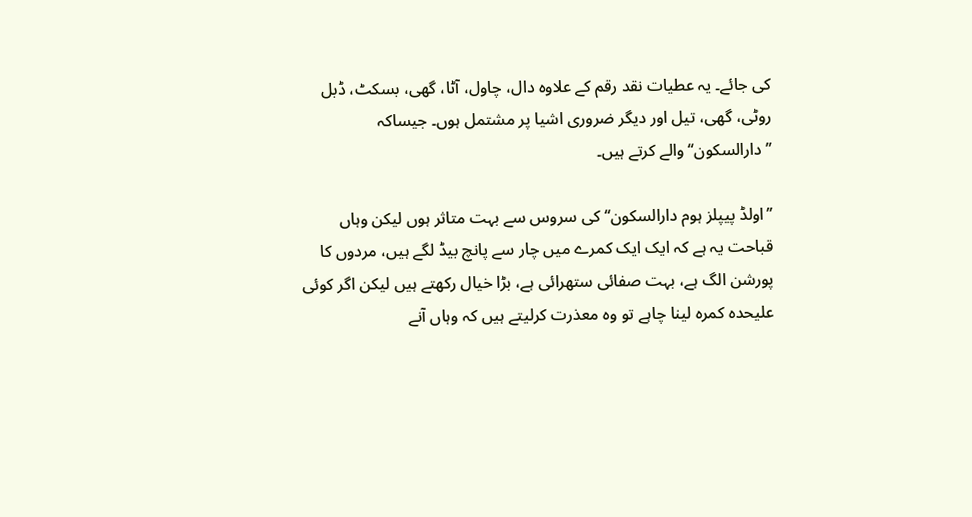کی جائے۔ یہ عطیات نقد رقم کے علاوہ دال، چاول، آٹا، گھی، بسکٹ، ڈبل روٹی، گھی، تیل اور دیگر ضروری اشیا پر مشتمل ہوں۔ جیساکہ ’’دارالسکون‘‘ والے کرتے ہیں۔

’’اولڈ پیپلز ہوم دارالسکون‘‘ کی سروس سے بہت متاثر ہوں لیکن وہاں قباحت یہ ہے کہ ایک ایک کمرے میں چار سے پانچ بیڈ لگے ہیں، مردوں کا پورشن الگ ہے، بہت صفائی ستھرائی ہے، بڑا خیال رکھتے ہیں لیکن اگر کوئی علیحدہ کمرہ لینا چاہے تو وہ معذرت کرلیتے ہیں کہ وہاں آنے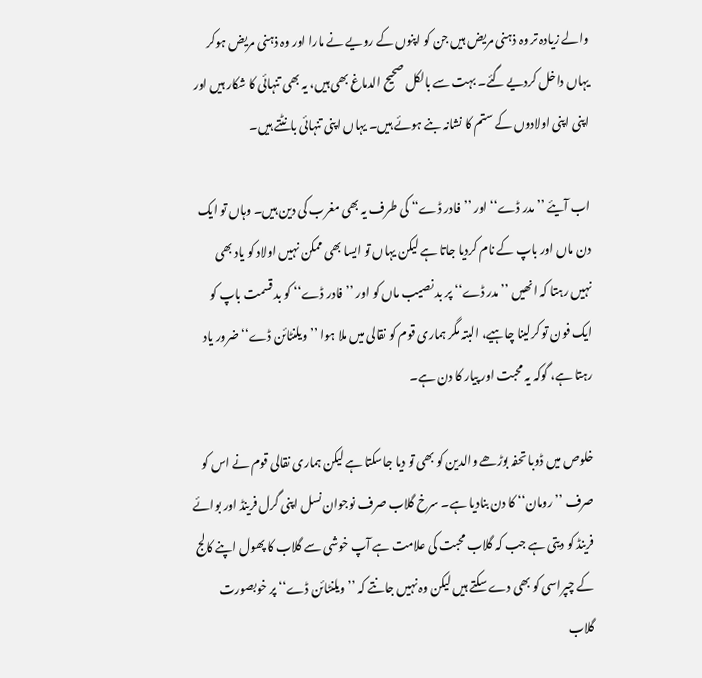والے زیادہ تر وہ ذہنی مریض ہیں جن کو اپنوں کے رویے نے مارا اور وہ ذہنی مریض ہوکر یہاں داخل کردیے گئے۔ بہت سے بالکل صحیح الدماغ بھی ہیں، یہ بھی تنہائی کا شکار ہیں اور اپنی اپنی اولادوں کے ستم کا نشانہ بنے ہوئے ہیں۔ یہاں اپنی تنہائی بانٹتے ہیں۔

اب آیئے ’’مدر ڈے‘‘ اور ’’فادر ڈے‘‘ کی طرف یہ بھی مغرب کی دین ہیں۔ وہاں تو ایک دن ماں اور باپ کے نام کردیا جاتا ہے لیکن یہاں تو ایسا بھی ممکن نہیں اولاد کو یاد بھی نہیں رہتا کہ انھیں ’’مدر ڈے‘‘ پر بد نصیب ماں کو اور ’’فادر ڈے‘‘ کو بد قسمت باپ کو ایک فون تو کرلینا چاہیے، البتہ مگر ہماری قوم کو نقالی میں ملا ہوا ’’ویلنٹائن ڈے‘‘ ضرور یاد رہتا ہے، گوکہ یہ محبت اور پیار کا دن ہے۔

خلوص میں ڈوبا تحفہ بوڑھے والدین کو بھی تو دیا جاسکتا ہے لیکن ہماری نقالی قوم نے اس کو صرف ’’رومان‘‘ کا دن بنادیا ہے۔ سرخ گلاب صرف نوجوان نسل اپنی گرل فرینڈ اور بوائے فرینڈ کو دیتی ہے جب کہ گلاب محبت کی علامت ہے آپ خوشی سے گلاب کا پھول اپنے کالج کے چپراسی کو بھی دے سکتے ہیں لیکن وہ نہیں جانتے کہ ’’ویلنٹائن ڈے‘‘ پر خوبصورت گلاب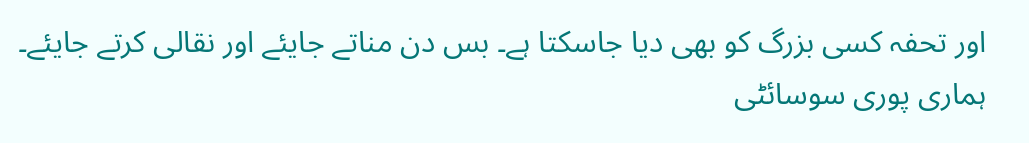اور تحفہ کسی بزرگ کو بھی دیا جاسکتا ہے۔ بس دن مناتے جایئے اور نقالی کرتے جایئے۔ ہماری پوری سوسائٹی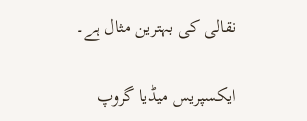نقالی کی بہترین مثال ہے۔

ایکسپریس میڈیا گروپ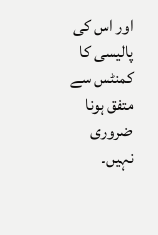اور اس کی پالیسی کا کمنٹس سے متفق ہونا ضروری نہیں۔